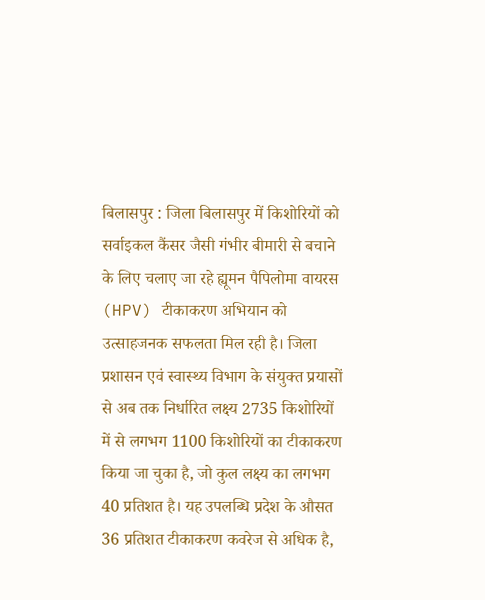बिलासपुर : जिला बिलासपुर में किशोरियों को सर्वाइकल कैंसर जैसी गंभीर बीमारी से बचाने के लिए चलाए जा रहे ह्यूमन पैपिलोमा वायरस (HPV) टीकाकरण अभियान को उत्साहजनक सफलता मिल रही है। जिला प्रशासन एवं स्वास्थ्य विभाग के संयुक्त प्रयासों से अब तक निर्धारित लक्ष्य 2735 किशोरियों में से लगभग 1100 किशोरियों का टीकाकरण किया जा चुका है, जो कुल लक्ष्य का लगभग 40 प्रतिशत है। यह उपलब्धि प्रदेश के औसत 36 प्रतिशत टीकाकरण कवरेज से अधिक है,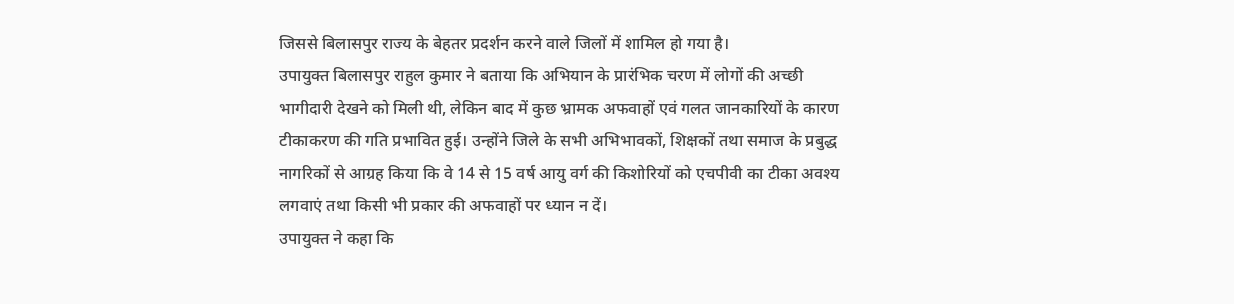जिससे बिलासपुर राज्य के बेहतर प्रदर्शन करने वाले जिलों में शामिल हो गया है।
उपायुक्त बिलासपुर राहुल कुमार ने बताया कि अभियान के प्रारंभिक चरण में लोगों की अच्छी भागीदारी देखने को मिली थी, लेकिन बाद में कुछ भ्रामक अफवाहों एवं गलत जानकारियों के कारण टीकाकरण की गति प्रभावित हुई। उन्होंने जिले के सभी अभिभावकों, शिक्षकों तथा समाज के प्रबुद्ध नागरिकों से आग्रह किया कि वे 14 से 15 वर्ष आयु वर्ग की किशोरियों को एचपीवी का टीका अवश्य लगवाएं तथा किसी भी प्रकार की अफवाहों पर ध्यान न दें।
उपायुक्त ने कहा कि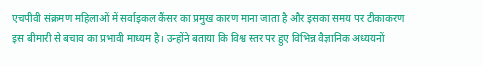एचपीवी संक्रमण महिलाओं में सर्वाइकल कैंसर का प्रमुख कारण माना जाता है और इसका समय पर टीकाकरण इस बीमारी से बचाव का प्रभावी माध्यम है। उन्होंने बताया कि विश्व स्तर पर हुए विभिन्न वैज्ञानिक अध्ययनों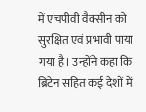में एचपीवी वैक्सीन को सुरक्षित एवं प्रभावी पाया गया है। उन्होंने कहा कि ब्रिटेन सहित कई देशों में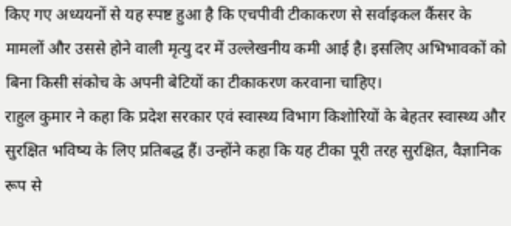किए गए अध्ययनों से यह स्पष्ट हुआ है कि एचपीवी टीकाकरण से सर्वाइकल कैंसर के मामलों और उससे होने वाली मृत्यु दर में उल्लेखनीय कमी आई है। इसलिए अभिभावकों को बिना किसी संकोच के अपनी बेटियों का टीकाकरण करवाना चाहिए।
राहुल कुमार ने कहा कि प्रदेश सरकार एवं स्वास्थ्य विभाग किशोरियों के बेहतर स्वास्थ्य और सुरक्षित भविष्य के लिए प्रतिबद्ध हैं। उन्होंने कहा कि यह टीका पूरी तरह सुरक्षित, वैज्ञानिक रूप से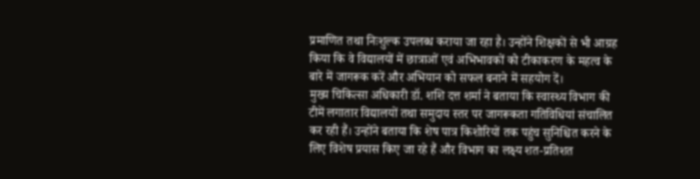प्रमाणित तथा निःशुल्क उपलब्ध कराया जा रहा है। उन्होंने शिक्षकों से भी आग्रह किया कि वे विद्यालयों में छात्राओं एवं अभिभावकों को टीकाकरण के महत्व के बारे में जागरूक करें और अभियान को सफल बनाने में सहयोग दें।
मुख्य चिकित्सा अधिकारी डॉ. शशि दत्त शर्मा ने बताया कि स्वास्थ्य विभाग की टीमें लगातार विद्यालयों तथा समुदाय स्तर पर जागरूकता गतिविधियां संचालित कर रही हैं। उन्होंने बताया कि शेष पात्र किशोरियों तक पहुंच सुनिश्चित करने के लिए विशेष प्रयास किए जा रहे हैं और विभाग का लक्ष्य शत-प्रतिशत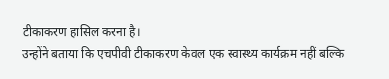टीकाकरण हासिल करना है।
उन्होंने बताया कि एचपीवी टीकाकरण केवल एक स्वास्थ्य कार्यक्रम नहीं बल्कि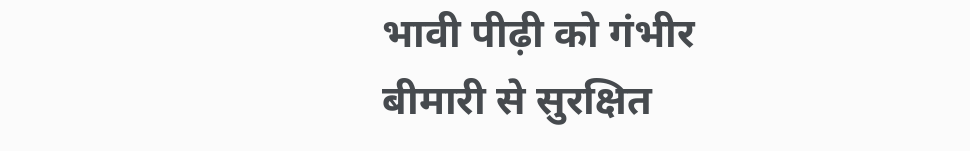भावी पीढ़ी को गंभीर बीमारी से सुरक्षित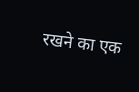रखने का एक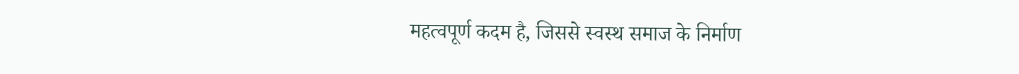महत्वपूर्ण कदम है, जिससे स्वस्थ समाज के निर्माण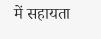में सहायता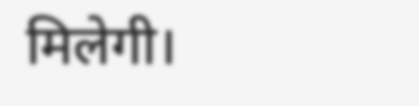मिलेगी।